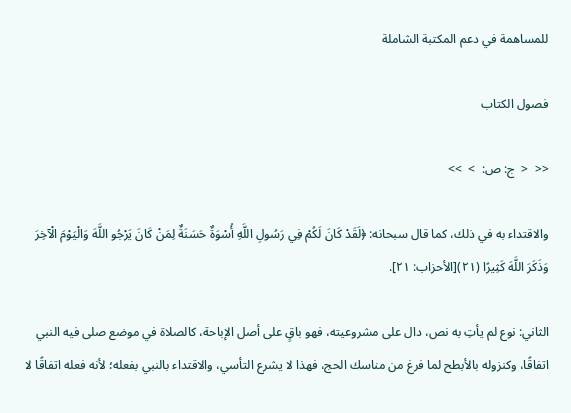للمساهمة في دعم المكتبة الشاملة

فصول الكتاب

<<  <  ج: ص:  >  >>

والاقتداء به في ذلك، كما قال سبحانه: ﴿لَقَدْ كَانَ لَكُمْ فِي رَسُولِ اللَّهِ أُسْوَةٌ حَسَنَةٌ لِمَنْ كَانَ يَرْجُو اللَّهَ وَالْيَوْمَ الْآخِرَ وَذَكَرَ اللَّهَ كَثِيرًا (٢١)[الأحزاب: ٢١].

الثاني: نوع لم يأتِ به نص، دال على مشروعيته، فهو باقٍ على أصل الإباحة، كالصلاة في موضع صلى فيه النبي اتفاقًا، وكنزوله بالأبطح لما فرغ من مناسك الحج، فهذا لا يشرع التأسي، والاقتداء بالنبي بفعله؛ لأنه فعله اتفاقًا لا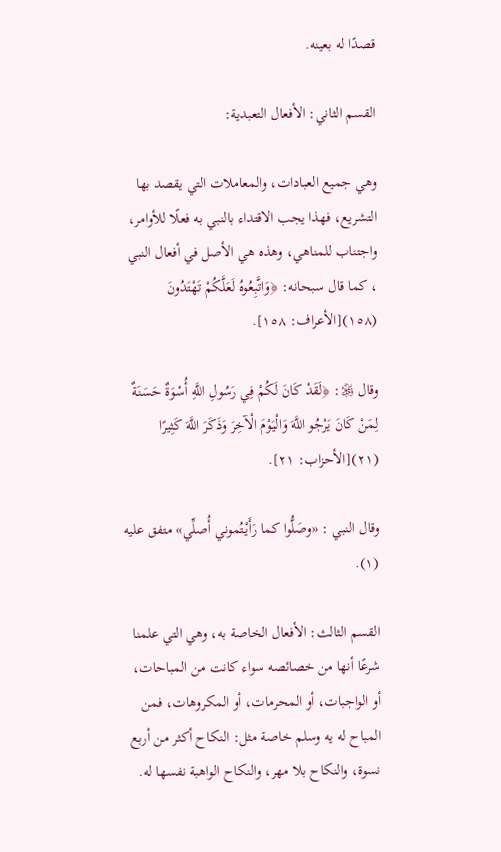قصدًا له بعينه.

القسم الثاني: الأفعال التعبدية:

وهي جميع العبادات، والمعاملات التي يقصد بها التشريع، فهذا يجب الاقتداء بالنبي به فعلًا للأوامر، واجتناب للمناهي، وهذه هي الأصل في أفعال النبي ، كما قال سبحانه: ﴿وَاتَّبِعُوهُ لَعَلَّكُمْ تَهْتَدُونَ (١٥٨)[الأعراف: ١٥٨].

وقال ﷿: ﴿لَقَدْ كَانَ لَكُمْ فِي رَسُولِ اللَّهِ أُسْوَةٌ حَسَنَةٌ لِمَنْ كَانَ يَرْجُو اللَّهَ وَالْيَوْمَ الْآخِرَ وَذَكَرَ اللَّهَ كَثِيرًا (٢١)[الأحزاب: ٢١].

وقال النبي : «وصَلُّوا كما رَأَيْتُموني أُصلِّي» متفق عليه (١).

القسم الثالث: الأفعال الخاصة به، وهي التي علمنا شرعًا أنها من خصائصه سواء كانت من المباحات، أو الواجبات، أو المحرمات، أو المكروهات، فمن المباح له يه وسلم خاصة مثل: النكاح أكثر من أربع نسوة، والنكاح بلا مهر، والنكاح الواهبة نفسها له.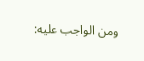ومن الواجب عليه: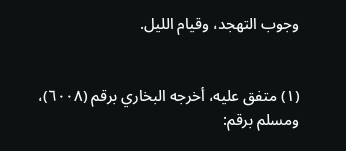وجوب التهجد، وقيام الليل.


(١) متفق عليه، أخرجه البخاري برقم (٦٠٠٨)، ومسلم برقم: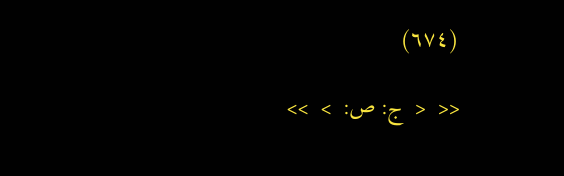(٦٧٤)

<<  <  ج: ص:  >  >>